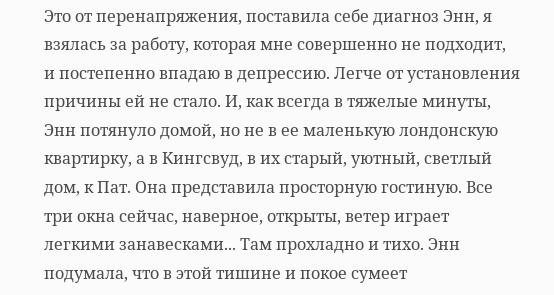Это от перенапряжения, поставила себе диагноз Энн, я взялась за работу, которая мне совершенно не подходит, и постепенно впадаю в депрессию. Легче от установления причины ей не стало. И, как всегда в тяжелые минуты, Энн потянуло домой, но не в ее маленькую лондонскую квартирку, а в Кингсвуд, в их старый, уютный, светлый дом, к Пат. Она представила просторную гостиную. Все три окна сейчас, наверное, открыты, ветер играет легкими занавесками... Там прохладно и тихо. Энн подумала, что в этой тишине и покое сумеет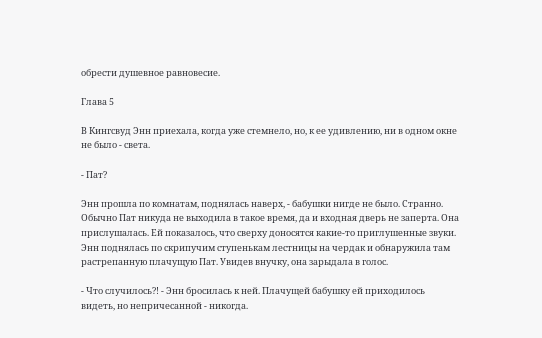обрести душевное равновесие.

Глава 5

В Кингсвуд Энн приехала, когда уже стемнело, но, к ее удивлению, ни в одном окне не было - света.

- Пат?

Энн прошла по комнатам, поднялась наверх, - бабушки нигде не было. Странно. Обычно Пат никуда не выходила в такое время, да и входная дверь не заперта. Она прислушалась. Ей показалось, что сверху доносятся какие-то приглушенные звуки. Энн поднялась по скрипучим ступенькам лестницы на чердак и обнаружила там растрепанную плачущую Пат. Увидев внучку, она зарыдала в голос.

- Что случилось?! - Энн бросилась к ней. Плачущей бабушку ей приходилось видеть, но непричесанной - никогда.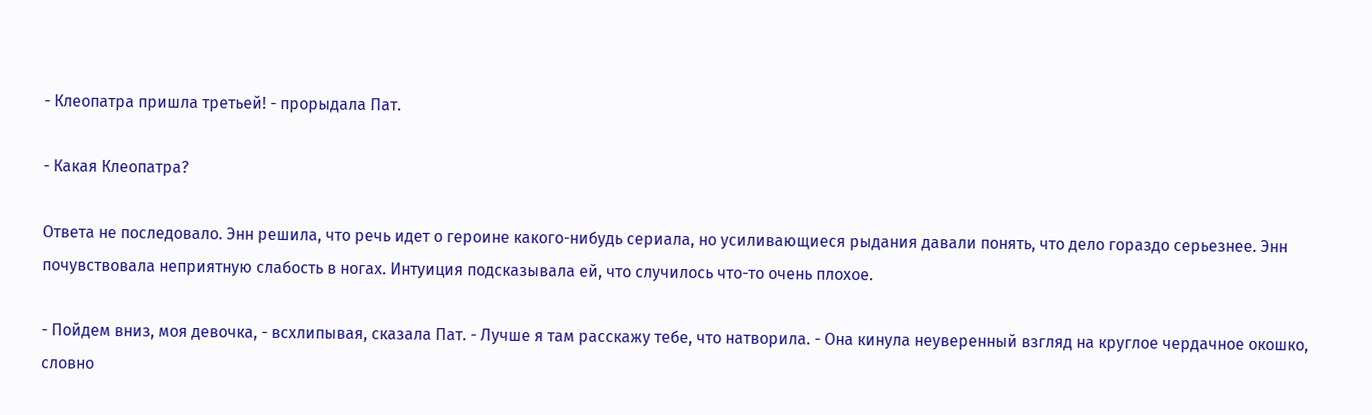- Клеопатра пришла третьей! - прорыдала Пат.

- Какая Клеопатра?

Ответа не последовало. Энн решила, что речь идет о героине какого-нибудь сериала, но усиливающиеся рыдания давали понять, что дело гораздо серьезнее. Энн почувствовала неприятную слабость в ногах. Интуиция подсказывала ей, что случилось что-то очень плохое.

- Пойдем вниз, моя девочка, - всхлипывая, сказала Пат. - Лучше я там расскажу тебе, что натворила. - Она кинула неуверенный взгляд на круглое чердачное окошко, словно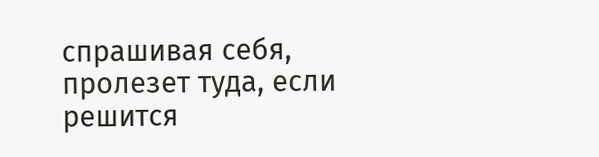спрашивая себя, пролезет туда, если решится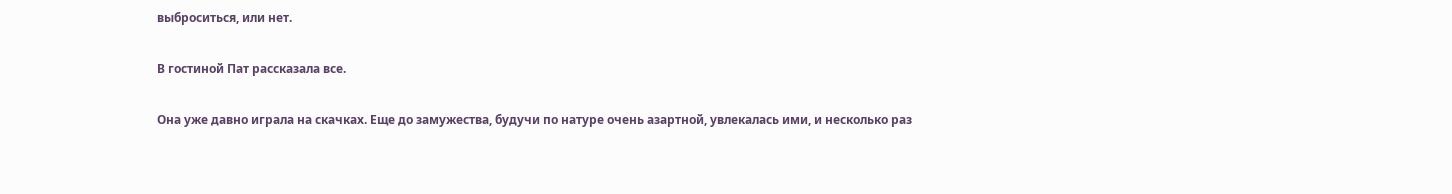выброситься, или нет.

В гостиной Пат рассказала все.

Она уже давно играла на скачках. Еще до замужества, будучи по натуре очень азартной, увлекалась ими, и несколько раз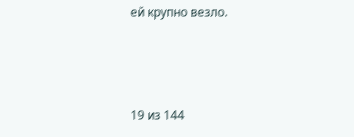ей крупно везло.



19 из 144